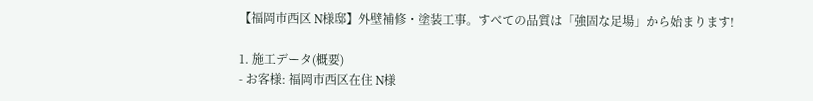【福岡市西区 N様邸】外壁補修・塗装工事。すべての品質は「強固な足場」から始まります!

1. 施工データ(概要)
- お客様: 福岡市西区在住 N様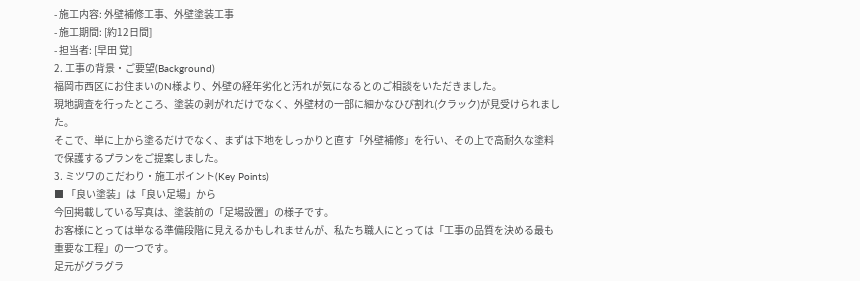- 施工内容: 外壁補修工事、外壁塗装工事
- 施工期間: [約12日間]
- 担当者: [早田 覚]
2. 工事の背景・ご要望(Background)
福岡市西区にお住まいのN様より、外壁の経年劣化と汚れが気になるとのご相談をいただきました。
現地調査を行ったところ、塗装の剥がれだけでなく、外壁材の一部に細かなひび割れ(クラック)が見受けられました。
そこで、単に上から塗るだけでなく、まずは下地をしっかりと直す「外壁補修」を行い、その上で高耐久な塗料で保護するプランをご提案しました。
3. ミツワのこだわり・施工ポイント(Key Points)
■ 「良い塗装」は「良い足場」から
今回掲載している写真は、塗装前の「足場設置」の様子です。
お客様にとっては単なる準備段階に見えるかもしれませんが、私たち職人にとっては「工事の品質を決める最も重要な工程」の一つです。
足元がグラグラ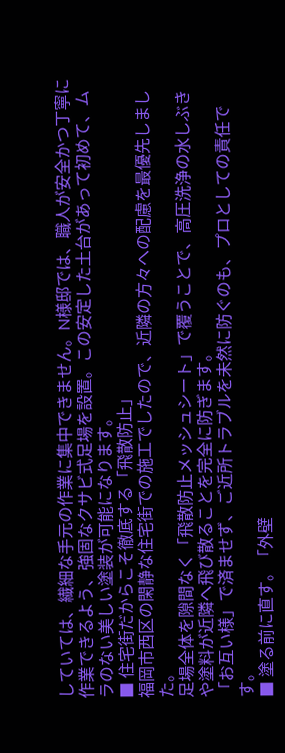していては、繊細な手元の作業に集中できません。N様邸では、職人が安全かつ丁寧に作業できるよう、強固なクサビ式足場を設置。この安定した土台があって初めて、ムラのない美しい塗装が可能になります。
■ 住宅街だからこそ徹底する「飛散防止」
福岡市西区の閑静な住宅街での施工でしたので、近隣の方々への配慮を最優先しました。
足場全体を隙間なく「飛散防止メッシュシート」で覆うことで、高圧洗浄の水しぶきや塗料が近隣へ飛び散ることを完全に防ぎます。
「お互い様」で済ませず、ご近所トラブルを未然に防ぐのも、プロとしての責任です。
■ 塗る前に直す。「外壁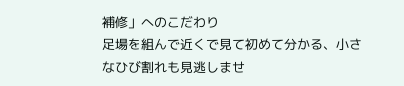補修」へのこだわり
足場を組んで近くで見て初めて分かる、小さなひび割れも見逃しませ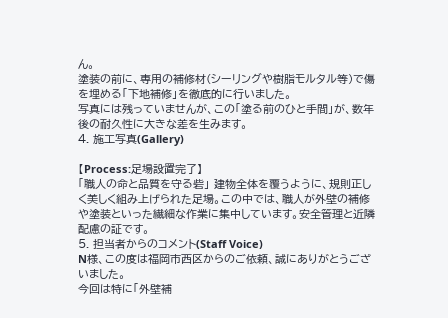ん。
塗装の前に、専用の補修材(シーリングや樹脂モルタル等)で傷を埋める「下地補修」を徹底的に行いました。
写真には残っていませんが、この「塗る前のひと手間」が、数年後の耐久性に大きな差を生みます。
4. 施工写真(Gallery)

【Process:足場設置完了】
「職人の命と品質を守る砦」 建物全体を覆うように、規則正しく美しく組み上げられた足場。この中では、職人が外壁の補修や塗装といった繊細な作業に集中しています。安全管理と近隣配慮の証です。
5. 担当者からのコメント(Staff Voice)
N様、この度は福岡市西区からのご依頼、誠にありがとうございました。
今回は特に「外壁補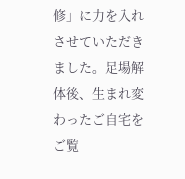修」に力を入れさせていただきました。足場解体後、生まれ変わったご自宅をご覧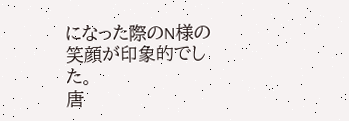になった際のN様の笑顔が印象的でした。
唐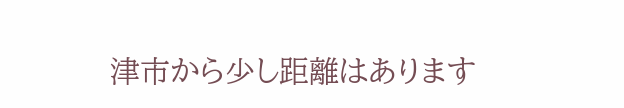津市から少し距離はあります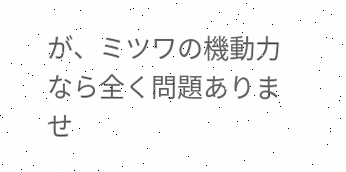が、ミツワの機動力なら全く問題ありませ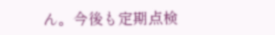ん。今後も定期点検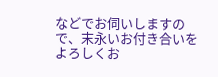などでお伺いしますので、末永いお付き合いをよろしくお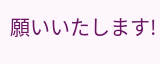願いいたします!